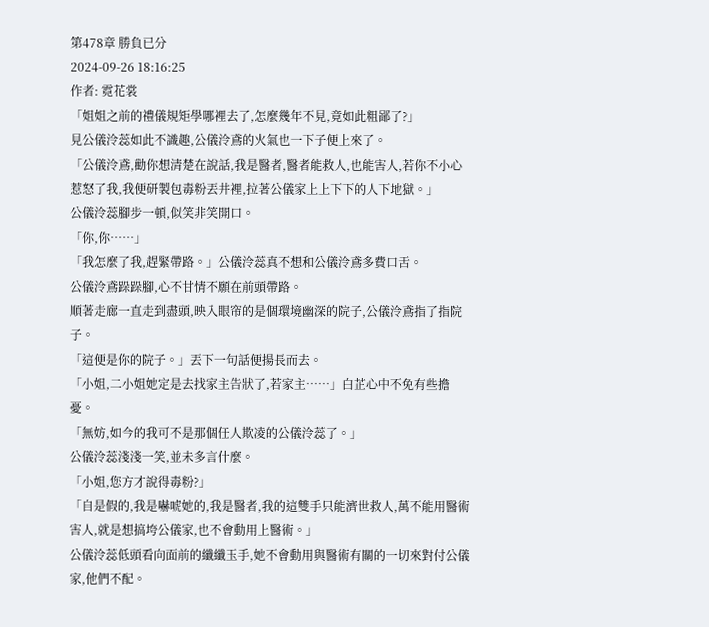第478章 勝負已分
2024-09-26 18:16:25
作者: 霓花裳
「姐姐之前的禮儀規矩學哪裡去了,怎麼幾年不見,竟如此粗鄙了?」
見公儀泠蕊如此不識趣,公儀泠鳶的火氣也一下子便上來了。
「公儀泠鳶,勸你想清楚在說話,我是醫者,醫者能救人,也能害人,若你不小心惹怒了我,我便研製包毒粉丟井裡,拉著公儀家上上下下的人下地獄。」
公儀泠蕊腳步一頓,似笑非笑開口。
「你,你……」
「我怎麼了我,趕緊帶路。」公儀泠蕊真不想和公儀泠鳶多費口舌。
公儀泠鳶跺跺腳,心不甘情不願在前頭帶路。
順著走廊一直走到盡頭,映入眼帘的是個環境幽深的院子,公儀泠鳶指了指院子。
「這便是你的院子。」丟下一句話便揚長而去。
「小姐,二小姐她定是去找家主告狀了,若家主……」白芷心中不免有些擔憂。
「無妨,如今的我可不是那個任人欺凌的公儀泠蕊了。」
公儀泠蕊淺淺一笑,並未多言什麼。
「小姐,您方才說得毒粉?」
「自是假的,我是嚇唬她的,我是醫者,我的這雙手只能濟世救人,萬不能用醫術害人,就是想搞垮公儀家,也不會動用上醫術。」
公儀泠蕊低頭看向面前的纖纖玉手,她不會動用與醫術有關的一切來對付公儀家,他們不配。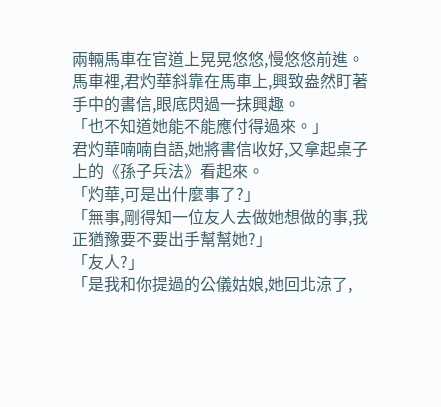兩輛馬車在官道上晃晃悠悠,慢悠悠前進。
馬車裡,君灼華斜靠在馬車上,興致盎然盯著手中的書信,眼底閃過一抹興趣。
「也不知道她能不能應付得過來。」
君灼華喃喃自語,她將書信收好,又拿起桌子上的《孫子兵法》看起來。
「灼華,可是出什麼事了?」
「無事,剛得知一位友人去做她想做的事,我正猶豫要不要出手幫幫她?」
「友人?」
「是我和你提過的公儀姑娘,她回北涼了,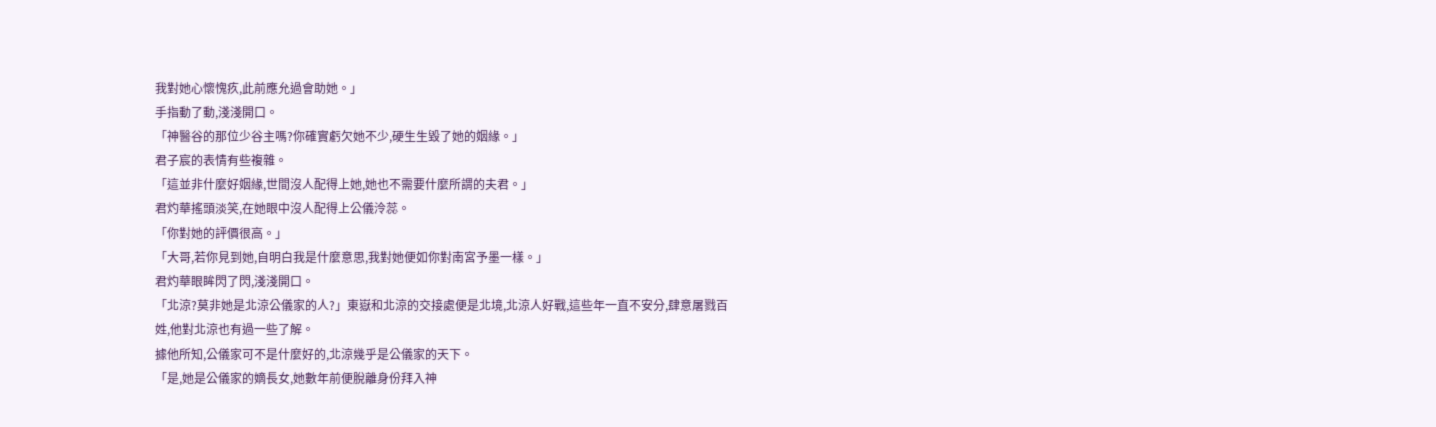我對她心懷愧疚,此前應允過會助她。」
手指動了動,淺淺開口。
「神醫谷的那位少谷主嗎?你確實虧欠她不少,硬生生毀了她的姻緣。」
君子宸的表情有些複雜。
「這並非什麼好姻緣,世間沒人配得上她,她也不需要什麼所謂的夫君。」
君灼華搖頭淡笑,在她眼中沒人配得上公儀泠蕊。
「你對她的評價很高。」
「大哥,若你見到她,自明白我是什麼意思,我對她便如你對南宮予墨一樣。」
君灼華眼眸閃了閃,淺淺開口。
「北涼?莫非她是北涼公儀家的人?」東嶽和北涼的交接處便是北境,北涼人好戰,這些年一直不安分,肆意屠戮百姓,他對北涼也有過一些了解。
據他所知,公儀家可不是什麼好的,北涼幾乎是公儀家的天下。
「是,她是公儀家的嫡長女,她數年前便脫離身份拜入神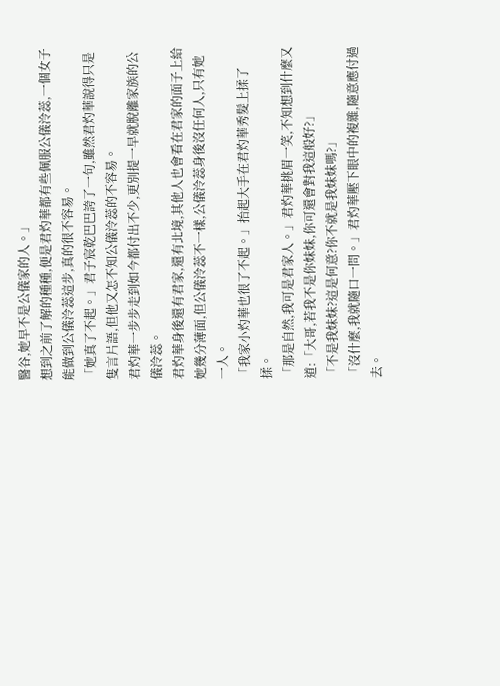醫谷,她早不是公儀家的人。」
想到之前了解的種種,便是君灼華都有些佩服公儀泠蕊,一個女子能做到公儀泠蕊這步,真的很不容易。
「她真了不起。」君子宸乾巴巴誇了一句,雖然君灼華說得只是隻言片語,但他又怎不知公儀泠蕊的不容易。
君灼華一步步走到如今都付出不少,更別提一早就脫離家族的公儀泠蕊。
君灼華身後還有君家,還有北境,其他人也會看在君家的面子上給她幾分薄面,但公儀泠蕊不一樣,公儀泠蕊身後沒任何人,只有她一人。
「我家小灼華也很了不起。」抬起大手在君灼華秀髮上揉了揉。
「那是自然,我可是君家人。」君灼華挑眉一笑,不知想到什麼又道:「大哥,若我不是你妹妹,你可還會對我這般好?」
「不是我妹妹?這是何意?你不就是我妹妹嗎?」
「沒什麼,我就隨口一問。」君灼華壓下眼中的複雜,隨意應付過去。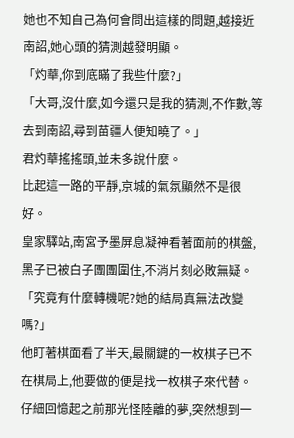她也不知自己為何會問出這樣的問題,越接近南詔,她心頭的猜測越發明顯。
「灼華,你到底瞞了我些什麼?」
「大哥,沒什麼,如今還只是我的猜測,不作數,等去到南詔,尋到苗疆人便知曉了。」
君灼華搖搖頭,並未多說什麼。
比起這一路的平靜,京城的氣氛顯然不是很好。
皇家驛站,南宮予墨屏息凝神看著面前的棋盤,黑子已被白子團團圍住,不消片刻必敗無疑。
「究竟有什麼轉機呢?她的結局真無法改變嗎?」
他盯著棋面看了半天,最關鍵的一枚棋子已不在棋局上,他要做的便是找一枚棋子來代替。
仔細回憶起之前那光怪陸離的夢,突然想到一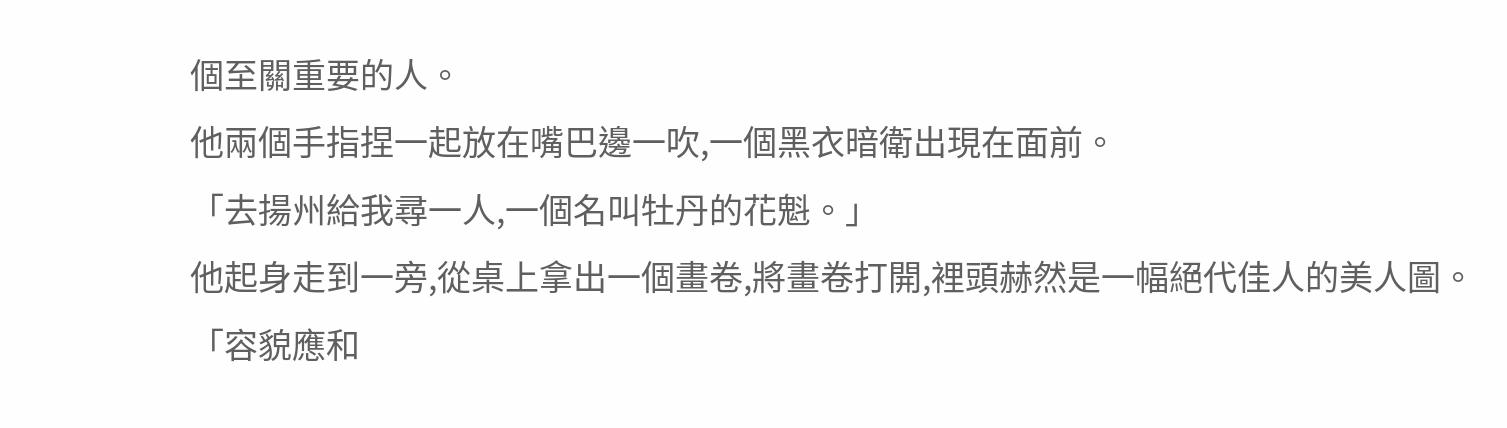個至關重要的人。
他兩個手指捏一起放在嘴巴邊一吹,一個黑衣暗衛出現在面前。
「去揚州給我尋一人,一個名叫牡丹的花魁。」
他起身走到一旁,從桌上拿出一個畫卷,將畫卷打開,裡頭赫然是一幅絕代佳人的美人圖。
「容貌應和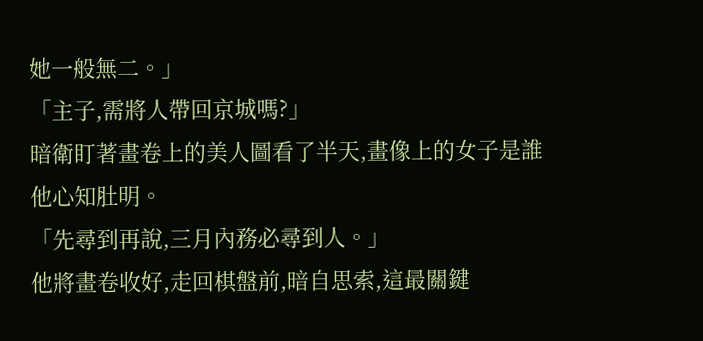她一般無二。」
「主子,需將人帶回京城嗎?」
暗衛盯著畫卷上的美人圖看了半天,畫像上的女子是誰他心知肚明。
「先尋到再說,三月內務必尋到人。」
他將畫卷收好,走回棋盤前,暗自思索,這最關鍵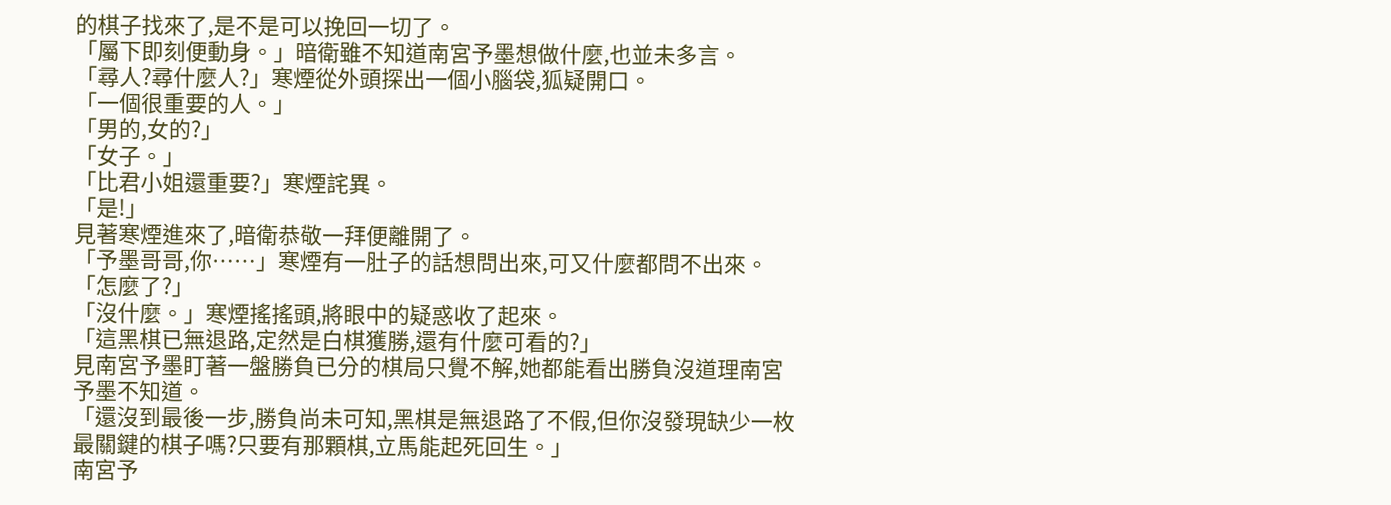的棋子找來了,是不是可以挽回一切了。
「屬下即刻便動身。」暗衛雖不知道南宮予墨想做什麼,也並未多言。
「尋人?尋什麼人?」寒煙從外頭探出一個小腦袋,狐疑開口。
「一個很重要的人。」
「男的,女的?」
「女子。」
「比君小姐還重要?」寒煙詫異。
「是!」
見著寒煙進來了,暗衛恭敬一拜便離開了。
「予墨哥哥,你……」寒煙有一肚子的話想問出來,可又什麼都問不出來。
「怎麼了?」
「沒什麼。」寒煙搖搖頭,將眼中的疑惑收了起來。
「這黑棋已無退路,定然是白棋獲勝,還有什麼可看的?」
見南宮予墨盯著一盤勝負已分的棋局只覺不解,她都能看出勝負沒道理南宮予墨不知道。
「還沒到最後一步,勝負尚未可知,黑棋是無退路了不假,但你沒發現缺少一枚最關鍵的棋子嗎?只要有那顆棋,立馬能起死回生。」
南宮予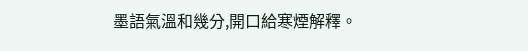墨語氣溫和幾分,開口給寒煙解釋。